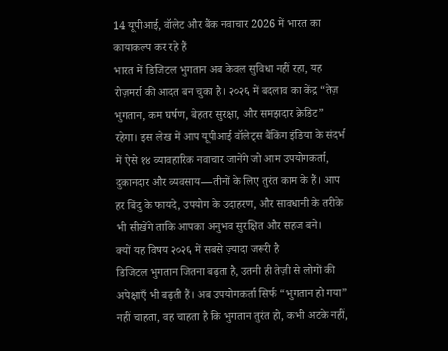14 यूपीआई, वॉलेट और बैंक नवाचार 2026 में भारत का कायाकल्प कर रहे हैं
भारत में डिजिटल भुगतान अब केवल सुविधा नहीं रहा, यह रोज़मर्रा की आदत बन चुका है। २०२६ में बदलाव का केंद्र “तेज़ भुगतान, कम घर्षण, बेहतर सुरक्षा, और समझदार क्रेडिट” रहेगा। इस लेख में आप यूपीआई वॉलेट्स बैंकिंग इंडिया के संदर्भ में ऐसे १४ व्यावहारिक नवाचार जानेंगे जो आम उपयोगकर्ता, दुकानदार और व्यवसाय—तीनों के लिए तुरंत काम के हैं। आप हर बिंदु के फायदे, उपयोग के उदाहरण, और सावधानी के तरीके भी सीखेंगे ताकि आपका अनुभव सुरक्षित और सहज बने।
क्यों यह विषय २०२६ में सबसे ज़्यादा जरूरी है
डिजिटल भुगतान जितना बढ़ता है, उतनी ही तेज़ी से लोगों की अपेक्षाएँ भी बढ़ती हैं। अब उपयोगकर्ता सिर्फ “भुगतान हो गया” नहीं चाहता, वह चाहता है कि भुगतान तुरंत हो, कभी अटके नहीं,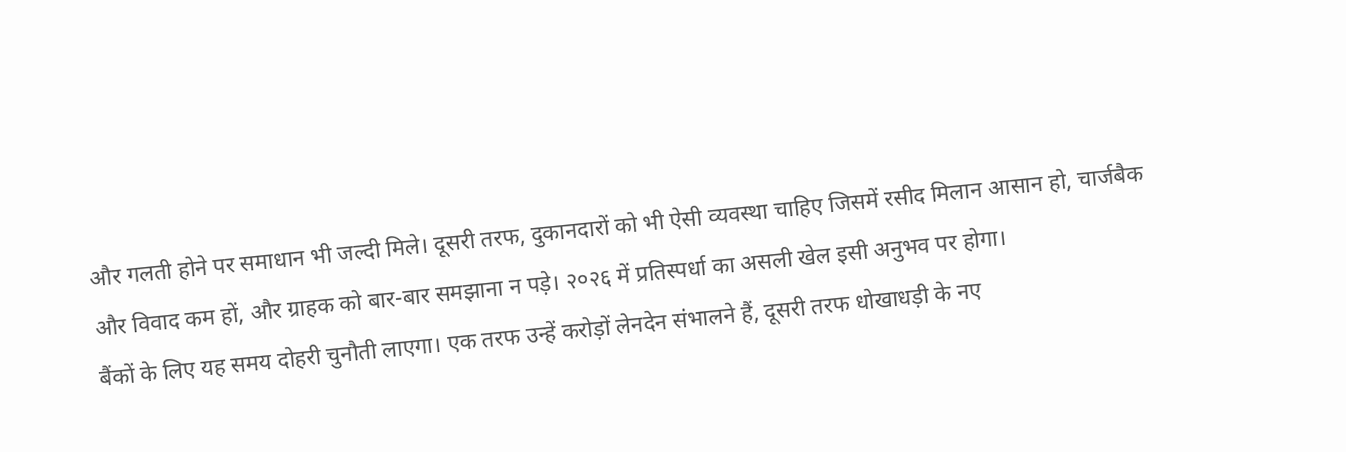और गलती होने पर समाधान भी जल्दी मिले। दूसरी तरफ, दुकानदारों को भी ऐसी व्यवस्था चाहिए जिसमें रसीद मिलान आसान हो, चार्जबैक और विवाद कम हों, और ग्राहक को बार-बार समझाना न पड़े। २०२६ में प्रतिस्पर्धा का असली खेल इसी अनुभव पर होगा।
बैंकों के लिए यह समय दोहरी चुनौती लाएगा। एक तरफ उन्हें करोड़ों लेनदेन संभालने हैं, दूसरी तरफ धोखाधड़ी के नए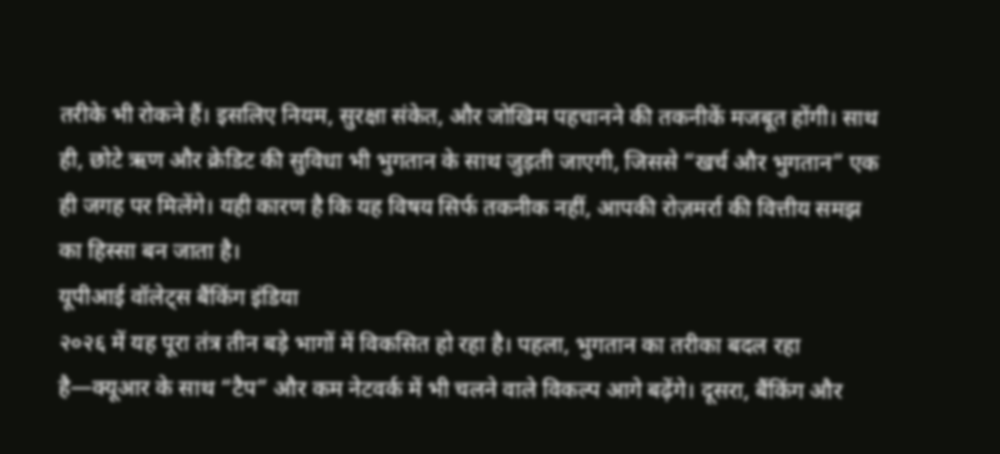तरीके भी रोकने हैं। इसलिए नियम, सुरक्षा संकेत, और जोखिम पहचानने की तकनीकें मजबूत होंगी। साथ ही, छोटे ऋण और क्रेडिट की सुविधा भी भुगतान के साथ जुड़ती जाएगी, जिससे “खर्च और भुगतान” एक ही जगह पर मिलेंगे। यही कारण है कि यह विषय सिर्फ तकनीक नहीं, आपकी रोज़मर्रा की वित्तीय समझ का हिस्सा बन जाता है।
यूपीआई वॉलेट्स बैंकिंग इंडिया
२०२६ में यह पूरा तंत्र तीन बड़े भागों में विकसित हो रहा है। पहला, भुगतान का तरीका बदल रहा है—क्यूआर के साथ “टैप” और कम नेटवर्क में भी चलने वाले विकल्प आगे बढ़ेंगे। दूसरा, बैंकिंग और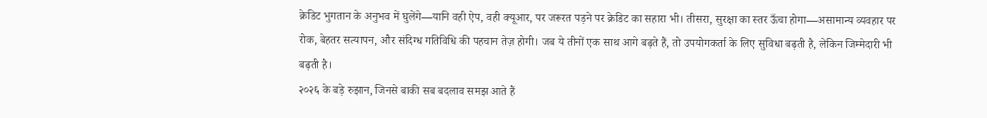क्रेडिट भुगतान के अनुभव में घुलेंगे—यानि वही ऐप, वही क्यूआर, पर जरूरत पड़ने पर क्रेडिट का सहारा भी। तीसरा, सुरक्षा का स्तर ऊँचा होगा—असामान्य व्यवहार पर रोक, बेहतर सत्यापन, और संदिग्ध गतिविधि की पहचान तेज़ होगी। जब ये तीनों एक साथ आगे बढ़ते हैं, तो उपयोगकर्ता के लिए सुविधा बढ़ती है, लेकिन जिम्मेदारी भी बढ़ती है।
२०२६ के बड़े रुझान, जिनसे बाकी सब बदलाव समझ आते हैं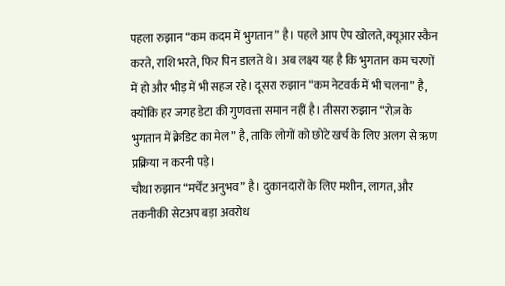पहला रुझान “कम कदम में भुगतान” है। पहले आप ऐप खोलते, क्यूआर स्कैन करते, राशि भरते, फिर पिन डालते थे। अब लक्ष्य यह है कि भुगतान कम चरणों में हो और भीड़ में भी सहज रहे। दूसरा रुझान “कम नेटवर्क में भी चलना” है, क्योंकि हर जगह डेटा की गुणवत्ता समान नहीं है। तीसरा रुझान “रोज़ के भुगतान में क्रेडिट का मेल” है, ताकि लोगों को छोटे खर्च के लिए अलग से ऋण प्रक्रिया न करनी पड़े।
चौथा रुझान “मर्चेंट अनुभव” है। दुकानदारों के लिए मशीन, लागत, और तकनीकी सेटअप बड़ा अवरोध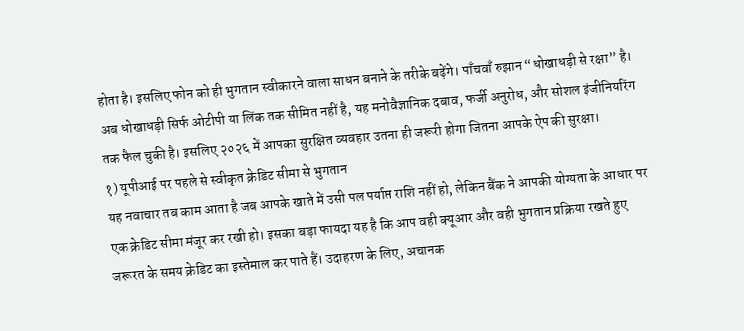होता है। इसलिए फोन को ही भुगतान स्वीकारने वाला साधन बनाने के तरीके बढ़ेंगे। पाँचवाँ रुझान “धोखाधड़ी से रक्षा” है। अब धोखाधड़ी सिर्फ ओटीपी या लिंक तक सीमित नहीं है, यह मनोवैज्ञानिक दबाव, फर्जी अनुरोध, और सोशल इंजीनियरिंग तक फैल चुकी है। इसलिए २०२६ में आपका सुरक्षित व्यवहार उतना ही जरूरी होगा जितना आपके ऐप की सुरक्षा।
१) यूपीआई पर पहले से स्वीकृत क्रेडिट सीमा से भुगतान
यह नवाचार तब काम आता है जब आपके खाते में उसी पल पर्याप्त राशि नहीं हो, लेकिन बैंक ने आपकी योग्यता के आधार पर एक क्रेडिट सीमा मंजूर कर रखी हो। इसका बड़ा फायदा यह है कि आप वही क्यूआर और वही भुगतान प्रक्रिया रखते हुए जरूरत के समय क्रेडिट का इस्तेमाल कर पाते हैं। उदाहरण के लिए, अचानक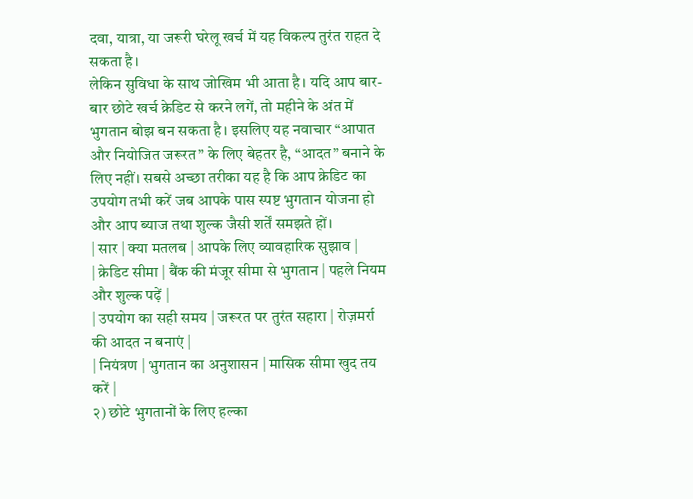दवा, यात्रा, या जरूरी घरेलू खर्च में यह विकल्प तुरंत राहत दे सकता है।
लेकिन सुविधा के साथ जोखिम भी आता है। यदि आप बार-बार छोटे खर्च क्रेडिट से करने लगें, तो महीने के अंत में भुगतान बोझ बन सकता है। इसलिए यह नवाचार “आपात और नियोजित जरूरत” के लिए बेहतर है, “आदत” बनाने के लिए नहीं। सबसे अच्छा तरीका यह है कि आप क्रेडिट का उपयोग तभी करें जब आपके पास स्पष्ट भुगतान योजना हो और आप ब्याज तथा शुल्क जैसी शर्तें समझते हों।
| सार | क्या मतलब | आपके लिए व्यावहारिक सुझाव |
| क्रेडिट सीमा | बैंक की मंजूर सीमा से भुगतान | पहले नियम और शुल्क पढ़ें |
| उपयोग का सही समय | जरूरत पर तुरंत सहारा | रोज़मर्रा की आदत न बनाएं |
| नियंत्रण | भुगतान का अनुशासन | मासिक सीमा खुद तय करें |
२) छोटे भुगतानों के लिए हल्का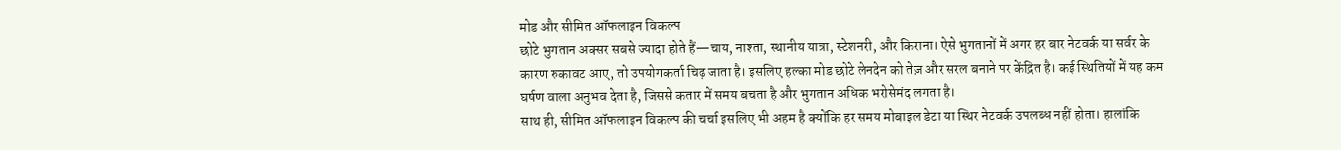मोड और सीमित ऑफलाइन विकल्प
छोटे भुगतान अक्सर सबसे ज्यादा होते हैं—चाय, नाश्ता, स्थानीय यात्रा, स्टेशनरी, और किराना। ऐसे भुगतानों में अगर हर बार नेटवर्क या सर्वर के कारण रुकावट आए, तो उपयोगकर्ता चिढ़ जाता है। इसलिए हल्का मोड छोटे लेनदेन को तेज़ और सरल बनाने पर केंद्रित है। कई स्थितियों में यह कम घर्षण वाला अनुभव देता है, जिससे कतार में समय बचता है और भुगतान अधिक भरोसेमंद लगता है।
साथ ही, सीमित ऑफलाइन विकल्प की चर्चा इसलिए भी अहम है क्योंकि हर समय मोबाइल डेटा या स्थिर नेटवर्क उपलब्ध नहीं होता। हालांकि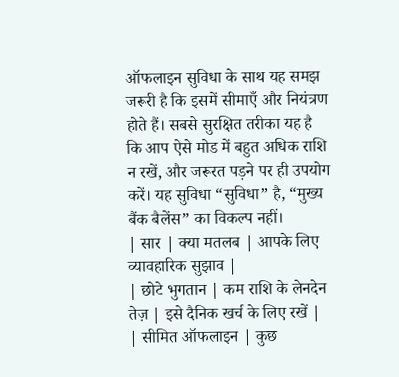ऑफलाइन सुविधा के साथ यह समझ जरूरी है कि इसमें सीमाएँ और नियंत्रण होते हैं। सबसे सुरक्षित तरीका यह है कि आप ऐसे मोड में बहुत अधिक राशि न रखें, और जरूरत पड़ने पर ही उपयोग करें। यह सुविधा “सुविधा” है, “मुख्य बैंक बैलेंस” का विकल्प नहीं।
| सार | क्या मतलब | आपके लिए व्यावहारिक सुझाव |
| छोटे भुगतान | कम राशि के लेनदेन तेज़ | इसे दैनिक खर्च के लिए रखें |
| सीमित ऑफलाइन | कुछ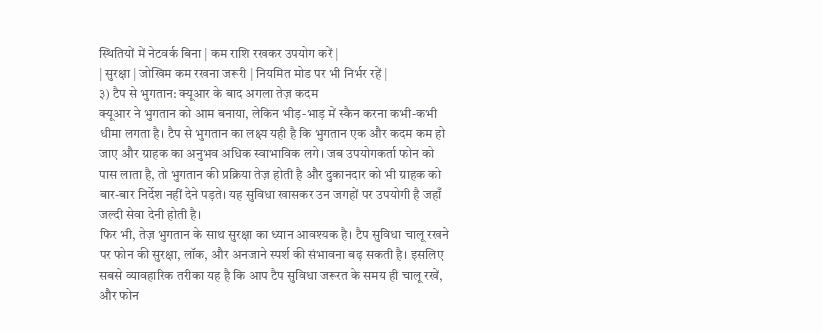स्थितियों में नेटवर्क बिना | कम राशि रखकर उपयोग करें |
| सुरक्षा | जोखिम कम रखना जरूरी | नियमित मोड पर भी निर्भर रहें |
३) टैप से भुगतान: क्यूआर के बाद अगला तेज़ कदम
क्यूआर ने भुगतान को आम बनाया, लेकिन भीड़-भाड़ में स्कैन करना कभी-कभी धीमा लगता है। टैप से भुगतान का लक्ष्य यही है कि भुगतान एक और कदम कम हो जाए और ग्राहक का अनुभव अधिक स्वाभाविक लगे। जब उपयोगकर्ता फोन को पास लाता है, तो भुगतान की प्रक्रिया तेज़ होती है और दुकानदार को भी ग्राहक को बार-बार निर्देश नहीं देने पड़ते। यह सुविधा खासकर उन जगहों पर उपयोगी है जहाँ जल्दी सेवा देनी होती है।
फिर भी, तेज़ भुगतान के साथ सुरक्षा का ध्यान आवश्यक है। टैप सुविधा चालू रखने पर फोन की सुरक्षा, लॉक, और अनजाने स्पर्श की संभावना बढ़ सकती है। इसलिए सबसे व्यावहारिक तरीका यह है कि आप टैप सुविधा जरूरत के समय ही चालू रखें, और फोन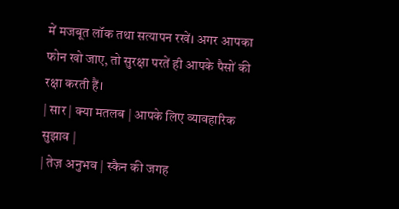में मजबूत लॉक तथा सत्यापन रखें। अगर आपका फोन खो जाए, तो सुरक्षा परतें ही आपके पैसों की रक्षा करती हैं।
| सार | क्या मतलब | आपके लिए व्यावहारिक सुझाव |
| तेज़ अनुभव | स्कैन की जगह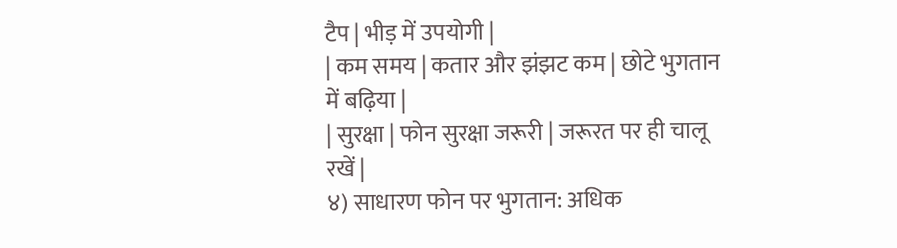टैप | भीड़ में उपयोगी |
| कम समय | कतार और झंझट कम | छोटे भुगतान में बढ़िया |
| सुरक्षा | फोन सुरक्षा जरूरी | जरूरत पर ही चालू रखें |
४) साधारण फोन पर भुगतान: अधिक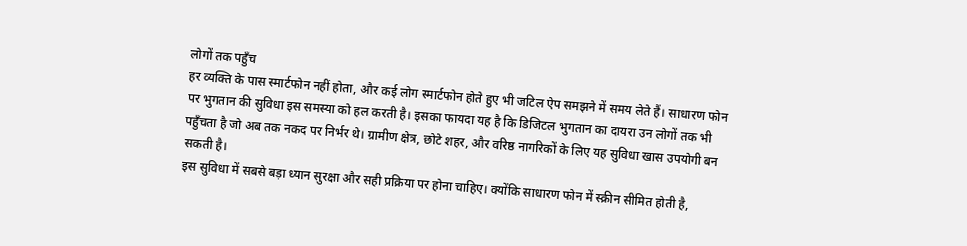लोगों तक पहुँच
हर व्यक्ति के पास स्मार्टफोन नहीं होता, और कई लोग स्मार्टफोन होते हुए भी जटिल ऐप समझने में समय लेते हैं। साधारण फोन पर भुगतान की सुविधा इस समस्या को हल करती है। इसका फायदा यह है कि डिजिटल भुगतान का दायरा उन लोगों तक भी पहुँचता है जो अब तक नकद पर निर्भर थे। ग्रामीण क्षेत्र, छोटे शहर, और वरिष्ठ नागरिकों के लिए यह सुविधा खास उपयोगी बन सकती है।
इस सुविधा में सबसे बड़ा ध्यान सुरक्षा और सही प्रक्रिया पर होना चाहिए। क्योंकि साधारण फोन में स्क्रीन सीमित होती है,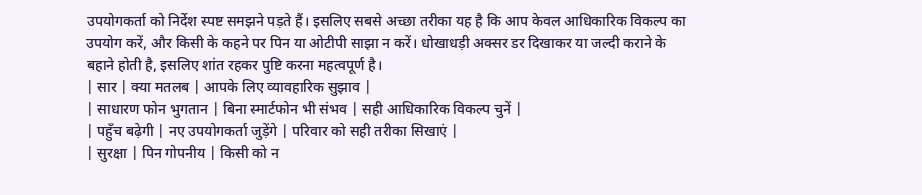उपयोगकर्ता को निर्देश स्पष्ट समझने पड़ते हैं। इसलिए सबसे अच्छा तरीका यह है कि आप केवल आधिकारिक विकल्प का उपयोग करें, और किसी के कहने पर पिन या ओटीपी साझा न करें। धोखाधड़ी अक्सर डर दिखाकर या जल्दी कराने के बहाने होती है, इसलिए शांत रहकर पुष्टि करना महत्वपूर्ण है।
| सार | क्या मतलब | आपके लिए व्यावहारिक सुझाव |
| साधारण फोन भुगतान | बिना स्मार्टफोन भी संभव | सही आधिकारिक विकल्प चुनें |
| पहुँच बढ़ेगी | नए उपयोगकर्ता जुड़ेंगे | परिवार को सही तरीका सिखाएं |
| सुरक्षा | पिन गोपनीय | किसी को न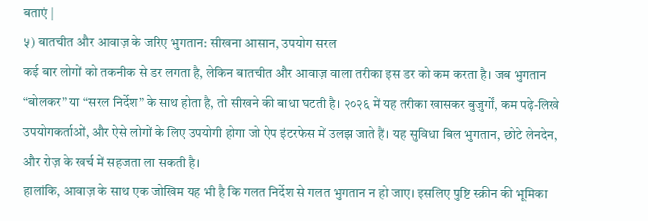बताएं |
५) बातचीत और आवाज़ के जरिए भुगतान: सीखना आसान, उपयोग सरल
कई बार लोगों को तकनीक से डर लगता है, लेकिन बातचीत और आवाज़ वाला तरीका इस डर को कम करता है। जब भुगतान “बोलकर” या “सरल निर्देश” के साथ होता है, तो सीखने की बाधा घटती है। २०२६ में यह तरीका खासकर बुजुर्गों, कम पढ़े-लिखे उपयोगकर्ताओं, और ऐसे लोगों के लिए उपयोगी होगा जो ऐप इंटरफेस में उलझ जाते हैं। यह सुविधा बिल भुगतान, छोटे लेनदेन, और रोज़ के खर्च में सहजता ला सकती है।
हालांकि, आवाज़ के साथ एक जोखिम यह भी है कि गलत निर्देश से गलत भुगतान न हो जाए। इसलिए पुष्टि स्क्रीन की भूमिका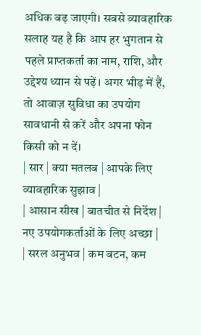अधिक बढ़ जाएगी। सबसे व्यावहारिक सलाह यह है कि आप हर भुगतान से पहले प्राप्तकर्ता का नाम, राशि, और उद्देश्य ध्यान से पढ़ें। अगर भीड़ में हैं, तो आवाज़ सुविधा का उपयोग सावधानी से करें और अपना फोन किसी को न दें।
| सार | क्या मतलब | आपके लिए व्यावहारिक सुझाव |
| आसान सीख | बातचीत से निर्देश | नए उपयोगकर्ताओं के लिए अच्छा |
| सरल अनुभव | कम बटन, कम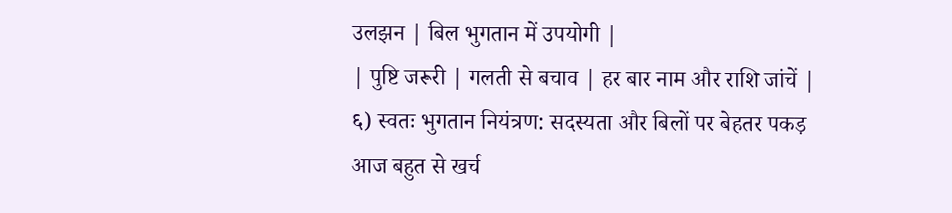उलझन | बिल भुगतान में उपयोगी |
| पुष्टि जरूरी | गलती से बचाव | हर बार नाम और राशि जांचें |
६) स्वतः भुगतान नियंत्रण: सदस्यता और बिलों पर बेहतर पकड़
आज बहुत से खर्च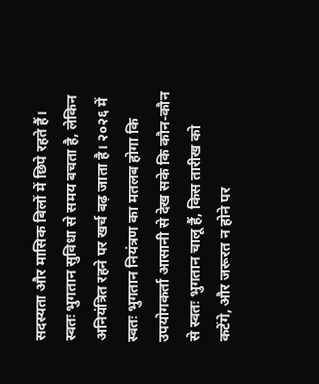सदस्यता और मासिक बिलों में छिपे रहते हैं। स्वतः भुगतान सुविधा से समय बचता है, लेकिन अनियंत्रित रहने पर खर्च बढ़ जाता है। २०२६ में स्वतः भुगतान नियंत्रण का मतलब होगा कि उपयोगकर्ता आसानी से देख सके कि कौन-कौन से स्वतः भुगतान चालू हैं, किस तारीख को कटेंगे, और जरूरत न होने पर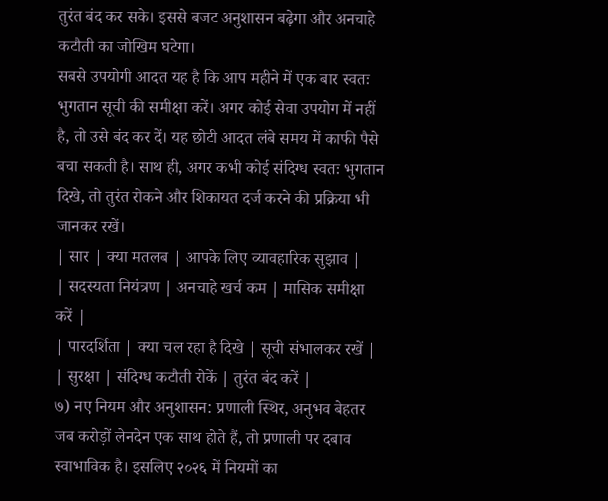तुरंत बंद कर सके। इससे बजट अनुशासन बढ़ेगा और अनचाहे कटौती का जोखिम घटेगा।
सबसे उपयोगी आदत यह है कि आप महीने में एक बार स्वतः भुगतान सूची की समीक्षा करें। अगर कोई सेवा उपयोग में नहीं है, तो उसे बंद कर दें। यह छोटी आदत लंबे समय में काफी पैसे बचा सकती है। साथ ही, अगर कभी कोई संदिग्ध स्वतः भुगतान दिखे, तो तुरंत रोकने और शिकायत दर्ज करने की प्रक्रिया भी जानकर रखें।
| सार | क्या मतलब | आपके लिए व्यावहारिक सुझाव |
| सदस्यता नियंत्रण | अनचाहे खर्च कम | मासिक समीक्षा करें |
| पारदर्शिता | क्या चल रहा है दिखे | सूची संभालकर रखें |
| सुरक्षा | संदिग्ध कटौती रोकें | तुरंत बंद करें |
७) नए नियम और अनुशासन: प्रणाली स्थिर, अनुभव बेहतर
जब करोड़ों लेनदेन एक साथ होते हैं, तो प्रणाली पर दबाव स्वाभाविक है। इसलिए २०२६ में नियमों का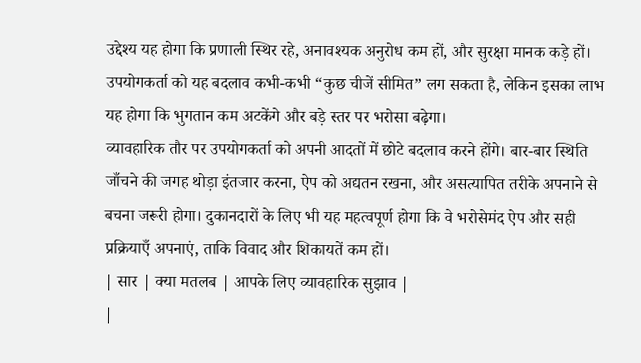उद्देश्य यह होगा कि प्रणाली स्थिर रहे, अनावश्यक अनुरोध कम हों, और सुरक्षा मानक कड़े हों। उपयोगकर्ता को यह बदलाव कभी-कभी “कुछ चीजें सीमित” लग सकता है, लेकिन इसका लाभ यह होगा कि भुगतान कम अटकेंगे और बड़े स्तर पर भरोसा बढ़ेगा।
व्यावहारिक तौर पर उपयोगकर्ता को अपनी आदतों में छोटे बदलाव करने होंगे। बार-बार स्थिति जाँचने की जगह थोड़ा इंतजार करना, ऐप को अद्यतन रखना, और असत्यापित तरीके अपनाने से बचना जरूरी होगा। दुकानदारों के लिए भी यह महत्वपूर्ण होगा कि वे भरोसेमंद ऐप और सही प्रक्रियाएँ अपनाएं, ताकि विवाद और शिकायतें कम हों।
| सार | क्या मतलब | आपके लिए व्यावहारिक सुझाव |
|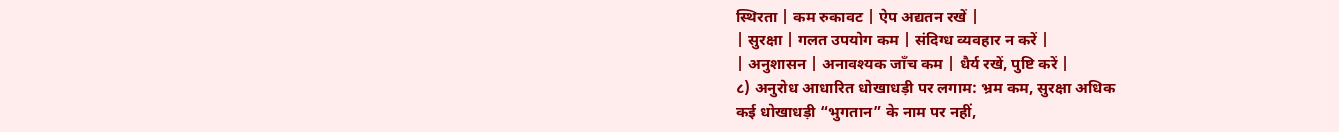स्थिरता | कम रुकावट | ऐप अद्यतन रखें |
| सुरक्षा | गलत उपयोग कम | संदिग्ध व्यवहार न करें |
| अनुशासन | अनावश्यक जाँच कम | धैर्य रखें, पुष्टि करें |
८) अनुरोध आधारित धोखाधड़ी पर लगाम: भ्रम कम, सुरक्षा अधिक
कई धोखाधड़ी “भुगतान” के नाम पर नहीं,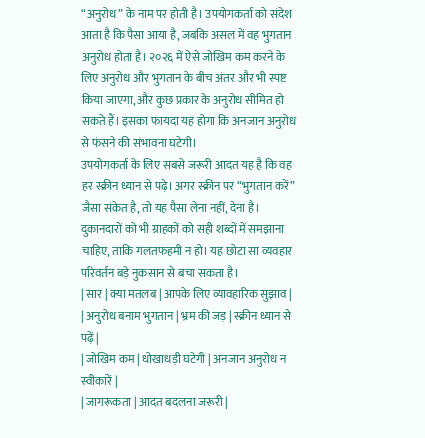“अनुरोध” के नाम पर होती है। उपयोगकर्ता को संदेश आता है कि पैसा आया है, जबकि असल में वह भुगतान अनुरोध होता है। २०२६ में ऐसे जोखिम कम करने के लिए अनुरोध और भुगतान के बीच अंतर और भी स्पष्ट किया जाएगा, और कुछ प्रकार के अनुरोध सीमित हो सकते हैं। इसका फायदा यह होगा कि अनजान अनुरोध से फंसने की संभावना घटेगी।
उपयोगकर्ता के लिए सबसे जरूरी आदत यह है कि वह हर स्क्रीन ध्यान से पढ़े। अगर स्क्रीन पर “भुगतान करें” जैसा संकेत है, तो यह पैसा लेना नहीं, देना है। दुकानदारों को भी ग्राहकों को सही शब्दों में समझाना चाहिए, ताकि गलतफहमी न हो। यह छोटा सा व्यवहार परिवर्तन बड़े नुकसान से बचा सकता है।
| सार | क्या मतलब | आपके लिए व्यावहारिक सुझाव |
| अनुरोध बनाम भुगतान | भ्रम की जड़ | स्क्रीन ध्यान से पढ़ें |
| जोखिम कम | धोखाधड़ी घटेगी | अनजान अनुरोध न स्वीकारें |
| जागरूकता | आदत बदलना जरूरी |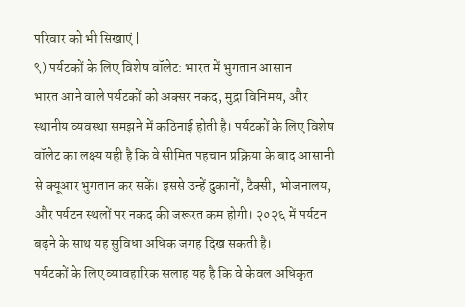परिवार को भी सिखाएं |
९) पर्यटकों के लिए विशेष वॉलेट: भारत में भुगतान आसान
भारत आने वाले पर्यटकों को अक्सर नकद, मुद्रा विनिमय, और स्थानीय व्यवस्था समझने में कठिनाई होती है। पर्यटकों के लिए विशेष वॉलेट का लक्ष्य यही है कि वे सीमित पहचान प्रक्रिया के बाद आसानी से क्यूआर भुगतान कर सकें। इससे उन्हें दुकानों, टैक्सी, भोजनालय, और पर्यटन स्थलों पर नकद की जरूरत कम होगी। २०२६ में पर्यटन बढ़ने के साथ यह सुविधा अधिक जगह दिख सकती है।
पर्यटकों के लिए व्यावहारिक सलाह यह है कि वे केवल अधिकृत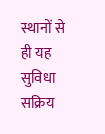स्थानों से ही यह सुविधा सक्रिय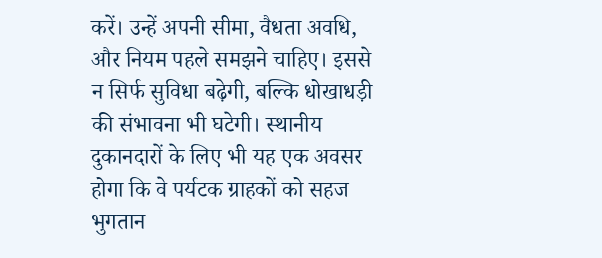करें। उन्हें अपनी सीमा, वैधता अवधि, और नियम पहले समझने चाहिए। इससे न सिर्फ सुविधा बढ़ेगी, बल्कि धोखाधड़ी की संभावना भी घटेगी। स्थानीय दुकानदारों के लिए भी यह एक अवसर होगा कि वे पर्यटक ग्राहकों को सहज भुगतान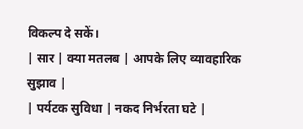विकल्प दे सकें।
| सार | क्या मतलब | आपके लिए व्यावहारिक सुझाव |
| पर्यटक सुविधा | नकद निर्भरता घटे |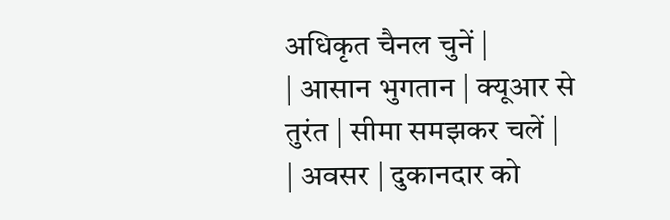अधिकृत चैनल चुनें |
| आसान भुगतान | क्यूआर से तुरंत | सीमा समझकर चलें |
| अवसर | दुकानदार को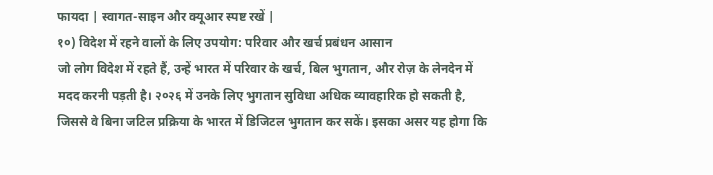फायदा | स्वागत-साइन और क्यूआर स्पष्ट रखें |
१०) विदेश में रहने वालों के लिए उपयोग: परिवार और खर्च प्रबंधन आसान
जो लोग विदेश में रहते हैं, उन्हें भारत में परिवार के खर्च, बिल भुगतान, और रोज़ के लेनदेन में मदद करनी पड़ती है। २०२६ में उनके लिए भुगतान सुविधा अधिक व्यावहारिक हो सकती है, जिससे वे बिना जटिल प्रक्रिया के भारत में डिजिटल भुगतान कर सकें। इसका असर यह होगा कि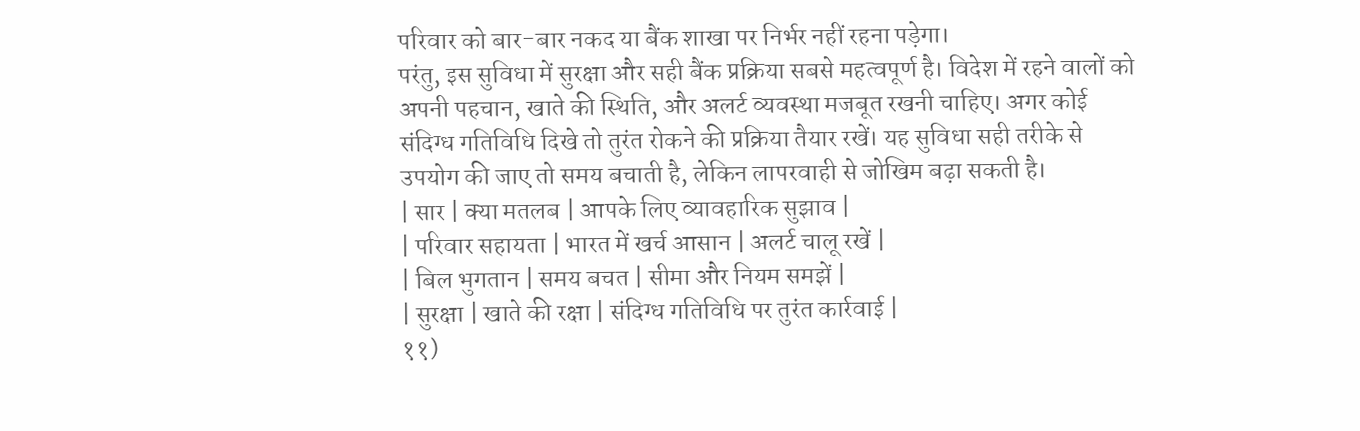परिवार को बार-बार नकद या बैंक शाखा पर निर्भर नहीं रहना पड़ेगा।
परंतु, इस सुविधा में सुरक्षा और सही बैंक प्रक्रिया सबसे महत्वपूर्ण है। विदेश में रहने वालों को अपनी पहचान, खाते की स्थिति, और अलर्ट व्यवस्था मजबूत रखनी चाहिए। अगर कोई संदिग्ध गतिविधि दिखे तो तुरंत रोकने की प्रक्रिया तैयार रखें। यह सुविधा सही तरीके से उपयोग की जाए तो समय बचाती है, लेकिन लापरवाही से जोखिम बढ़ा सकती है।
| सार | क्या मतलब | आपके लिए व्यावहारिक सुझाव |
| परिवार सहायता | भारत में खर्च आसान | अलर्ट चालू रखें |
| बिल भुगतान | समय बचत | सीमा और नियम समझें |
| सुरक्षा | खाते की रक्षा | संदिग्ध गतिविधि पर तुरंत कार्रवाई |
११)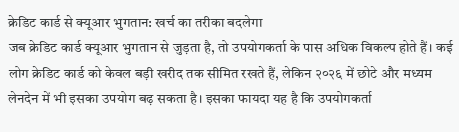क्रेडिट कार्ड से क्यूआर भुगतान: खर्च का तरीका बदलेगा
जब क्रेडिट कार्ड क्यूआर भुगतान से जुड़ता है, तो उपयोगकर्ता के पास अधिक विकल्प होते हैं। कई लोग क्रेडिट कार्ड को केवल बड़ी खरीद तक सीमित रखते हैं, लेकिन २०२६ में छोटे और मध्यम लेनदेन में भी इसका उपयोग बढ़ सकता है। इसका फायदा यह है कि उपयोगकर्ता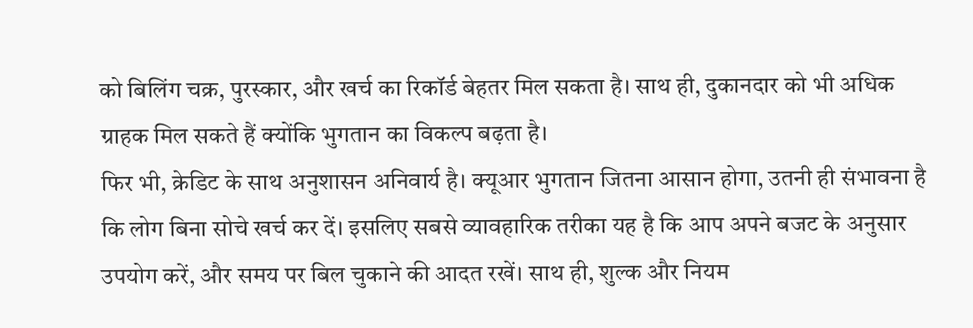को बिलिंग चक्र, पुरस्कार, और खर्च का रिकॉर्ड बेहतर मिल सकता है। साथ ही, दुकानदार को भी अधिक ग्राहक मिल सकते हैं क्योंकि भुगतान का विकल्प बढ़ता है।
फिर भी, क्रेडिट के साथ अनुशासन अनिवार्य है। क्यूआर भुगतान जितना आसान होगा, उतनी ही संभावना है कि लोग बिना सोचे खर्च कर दें। इसलिए सबसे व्यावहारिक तरीका यह है कि आप अपने बजट के अनुसार उपयोग करें, और समय पर बिल चुकाने की आदत रखें। साथ ही, शुल्क और नियम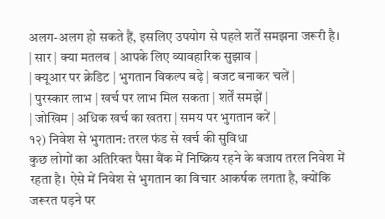अलग-अलग हो सकते हैं, इसलिए उपयोग से पहले शर्तें समझना जरूरी है।
| सार | क्या मतलब | आपके लिए व्यावहारिक सुझाव |
| क्यूआर पर क्रेडिट | भुगतान विकल्प बढ़े | बजट बनाकर चलें |
| पुरस्कार लाभ | खर्च पर लाभ मिल सकता | शर्तें समझें |
| जोखिम | अधिक खर्च का खतरा | समय पर भुगतान करें |
१२) निवेश से भुगतान: तरल फंड से खर्च की सुविधा
कुछ लोगों का अतिरिक्त पैसा बैंक में निष्क्रिय रहने के बजाय तरल निवेश में रहता है। ऐसे में निवेश से भुगतान का विचार आकर्षक लगता है, क्योंकि जरूरत पड़ने पर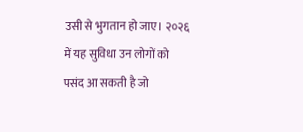उसी से भुगतान हो जाए। २०२६ में यह सुविधा उन लोगों को पसंद आ सकती है जो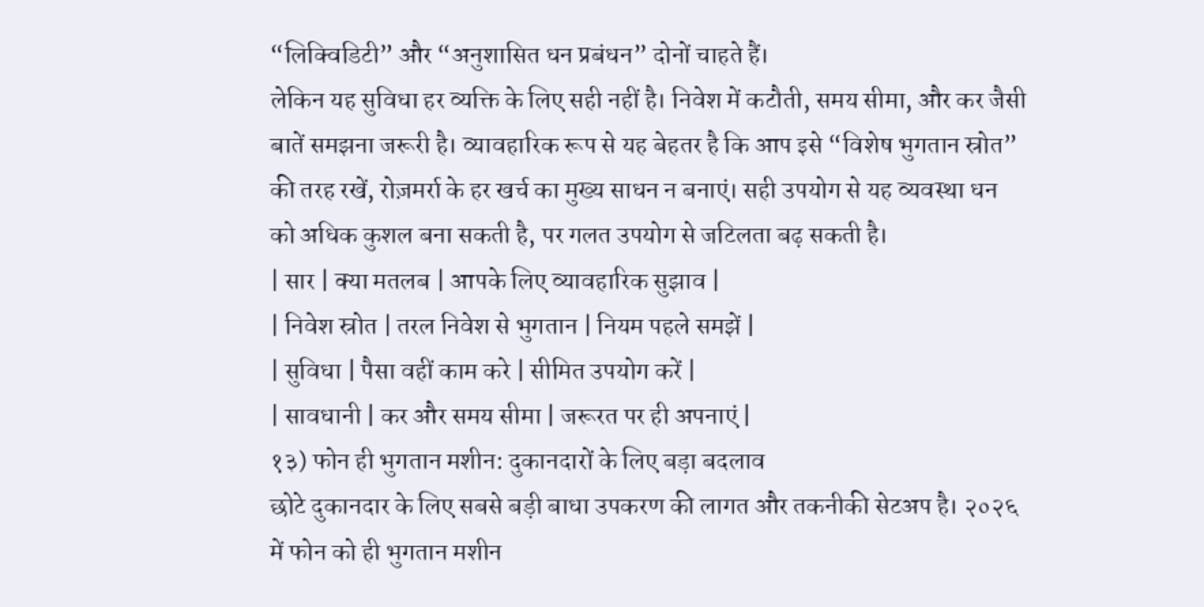“लिक्विडिटी” और “अनुशासित धन प्रबंधन” दोनों चाहते हैं।
लेकिन यह सुविधा हर व्यक्ति के लिए सही नहीं है। निवेश में कटौती, समय सीमा, और कर जैसी बातें समझना जरूरी है। व्यावहारिक रूप से यह बेहतर है कि आप इसे “विशेष भुगतान स्रोत” की तरह रखें, रोज़मर्रा के हर खर्च का मुख्य साधन न बनाएं। सही उपयोग से यह व्यवस्था धन को अधिक कुशल बना सकती है, पर गलत उपयोग से जटिलता बढ़ सकती है।
| सार | क्या मतलब | आपके लिए व्यावहारिक सुझाव |
| निवेश स्रोत | तरल निवेश से भुगतान | नियम पहले समझें |
| सुविधा | पैसा वहीं काम करे | सीमित उपयोग करें |
| सावधानी | कर और समय सीमा | जरूरत पर ही अपनाएं |
१३) फोन ही भुगतान मशीन: दुकानदारों के लिए बड़ा बदलाव
छोटे दुकानदार के लिए सबसे बड़ी बाधा उपकरण की लागत और तकनीकी सेटअप है। २०२६ में फोन को ही भुगतान मशीन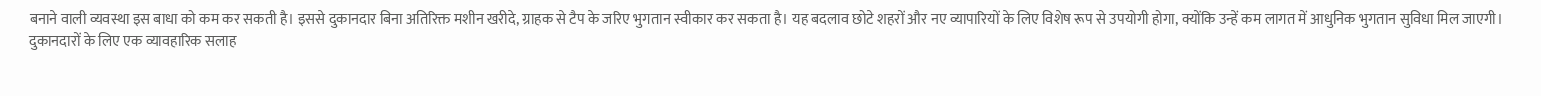बनाने वाली व्यवस्था इस बाधा को कम कर सकती है। इससे दुकानदार बिना अतिरिक्त मशीन खरीदे, ग्राहक से टैप के जरिए भुगतान स्वीकार कर सकता है। यह बदलाव छोटे शहरों और नए व्यापारियों के लिए विशेष रूप से उपयोगी होगा, क्योंकि उन्हें कम लागत में आधुनिक भुगतान सुविधा मिल जाएगी।
दुकानदारों के लिए एक व्यावहारिक सलाह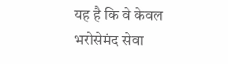यह है कि वे केवल भरोसेमंद सेवा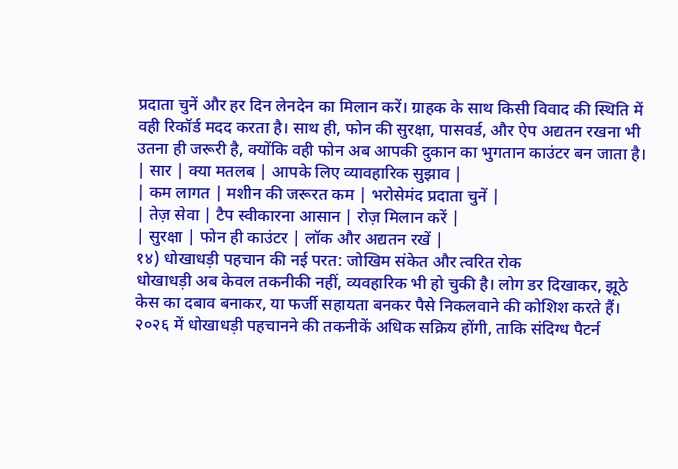प्रदाता चुनें और हर दिन लेनदेन का मिलान करें। ग्राहक के साथ किसी विवाद की स्थिति में वही रिकॉर्ड मदद करता है। साथ ही, फोन की सुरक्षा, पासवर्ड, और ऐप अद्यतन रखना भी उतना ही जरूरी है, क्योंकि वही फोन अब आपकी दुकान का भुगतान काउंटर बन जाता है।
| सार | क्या मतलब | आपके लिए व्यावहारिक सुझाव |
| कम लागत | मशीन की जरूरत कम | भरोसेमंद प्रदाता चुनें |
| तेज़ सेवा | टैप स्वीकारना आसान | रोज़ मिलान करें |
| सुरक्षा | फोन ही काउंटर | लॉक और अद्यतन रखें |
१४) धोखाधड़ी पहचान की नई परत: जोखिम संकेत और त्वरित रोक
धोखाधड़ी अब केवल तकनीकी नहीं, व्यवहारिक भी हो चुकी है। लोग डर दिखाकर, झूठे केस का दबाव बनाकर, या फर्जी सहायता बनकर पैसे निकलवाने की कोशिश करते हैं। २०२६ में धोखाधड़ी पहचानने की तकनीकें अधिक सक्रिय होंगी, ताकि संदिग्ध पैटर्न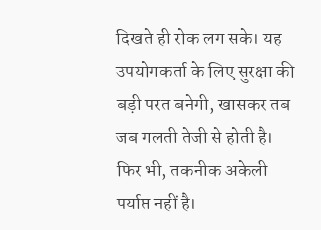दिखते ही रोक लग सके। यह उपयोगकर्ता के लिए सुरक्षा की बड़ी परत बनेगी, खासकर तब जब गलती तेजी से होती है।
फिर भी, तकनीक अकेली पर्याप्त नहीं है।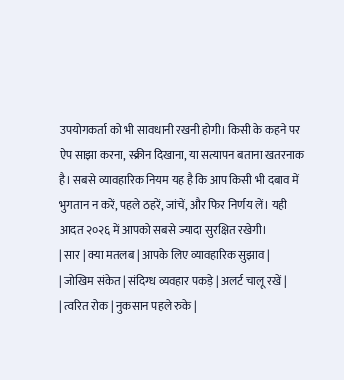उपयोगकर्ता को भी सावधानी रखनी होगी। किसी के कहने पर ऐप साझा करना, स्क्रीन दिखाना, या सत्यापन बताना खतरनाक है। सबसे व्यावहारिक नियम यह है कि आप किसी भी दबाव में भुगतान न करें, पहले ठहरें, जांचें, और फिर निर्णय लें। यही आदत २०२६ में आपको सबसे ज्यादा सुरक्षित रखेगी।
| सार | क्या मतलब | आपके लिए व्यावहारिक सुझाव |
| जोखिम संकेत | संदिग्ध व्यवहार पकड़े | अलर्ट चालू रखें |
| त्वरित रोक | नुकसान पहले रुके |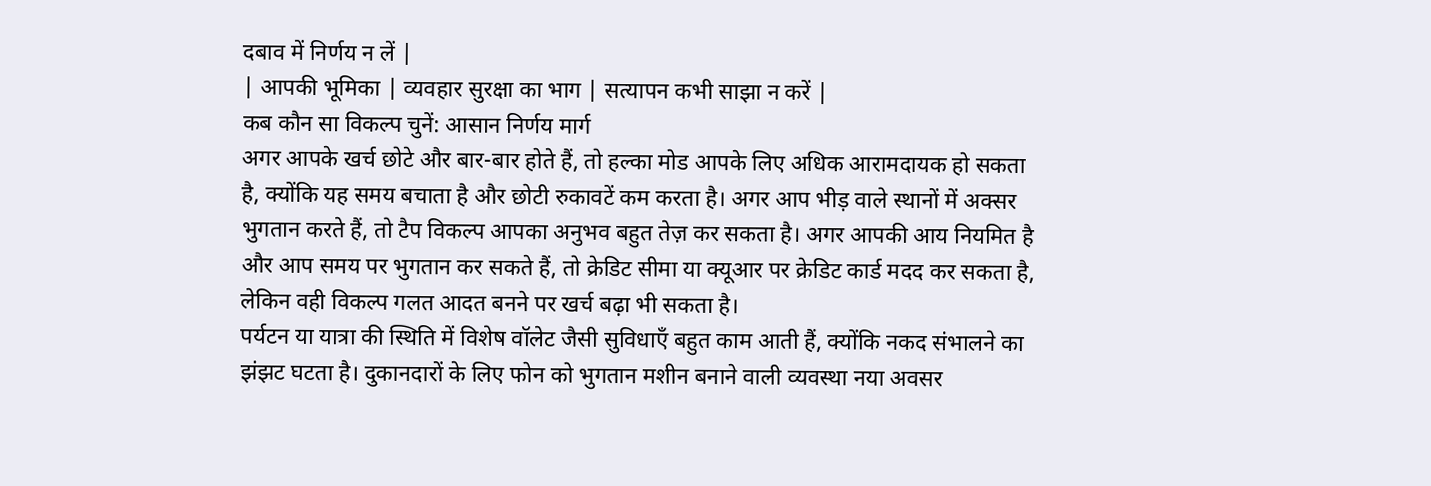दबाव में निर्णय न लें |
| आपकी भूमिका | व्यवहार सुरक्षा का भाग | सत्यापन कभी साझा न करें |
कब कौन सा विकल्प चुनें: आसान निर्णय मार्ग
अगर आपके खर्च छोटे और बार-बार होते हैं, तो हल्का मोड आपके लिए अधिक आरामदायक हो सकता है, क्योंकि यह समय बचाता है और छोटी रुकावटें कम करता है। अगर आप भीड़ वाले स्थानों में अक्सर भुगतान करते हैं, तो टैप विकल्प आपका अनुभव बहुत तेज़ कर सकता है। अगर आपकी आय नियमित है और आप समय पर भुगतान कर सकते हैं, तो क्रेडिट सीमा या क्यूआर पर क्रेडिट कार्ड मदद कर सकता है, लेकिन वही विकल्प गलत आदत बनने पर खर्च बढ़ा भी सकता है।
पर्यटन या यात्रा की स्थिति में विशेष वॉलेट जैसी सुविधाएँ बहुत काम आती हैं, क्योंकि नकद संभालने का झंझट घटता है। दुकानदारों के लिए फोन को भुगतान मशीन बनाने वाली व्यवस्था नया अवसर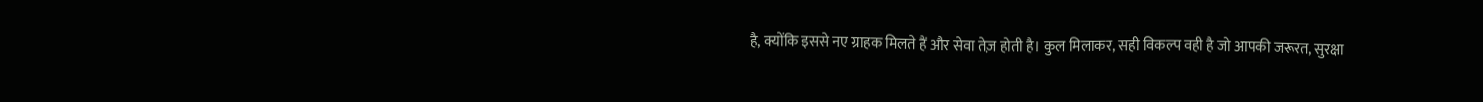है, क्योंकि इससे नए ग्राहक मिलते हैं और सेवा तेज़ होती है। कुल मिलाकर, सही विकल्प वही है जो आपकी जरूरत, सुरक्षा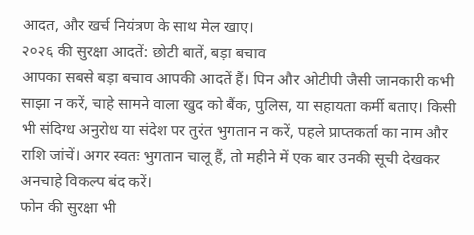आदत, और खर्च नियंत्रण के साथ मेल खाए।
२०२६ की सुरक्षा आदतें: छोटी बातें, बड़ा बचाव
आपका सबसे बड़ा बचाव आपकी आदतें हैं। पिन और ओटीपी जैसी जानकारी कभी साझा न करें, चाहे सामने वाला खुद को बैंक, पुलिस, या सहायता कर्मी बताए। किसी भी संदिग्ध अनुरोध या संदेश पर तुरंत भुगतान न करें, पहले प्राप्तकर्ता का नाम और राशि जांचें। अगर स्वतः भुगतान चालू हैं, तो महीने में एक बार उनकी सूची देखकर अनचाहे विकल्प बंद करें।
फोन की सुरक्षा भी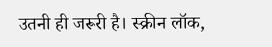उतनी ही जरूरी है। स्क्रीन लॉक,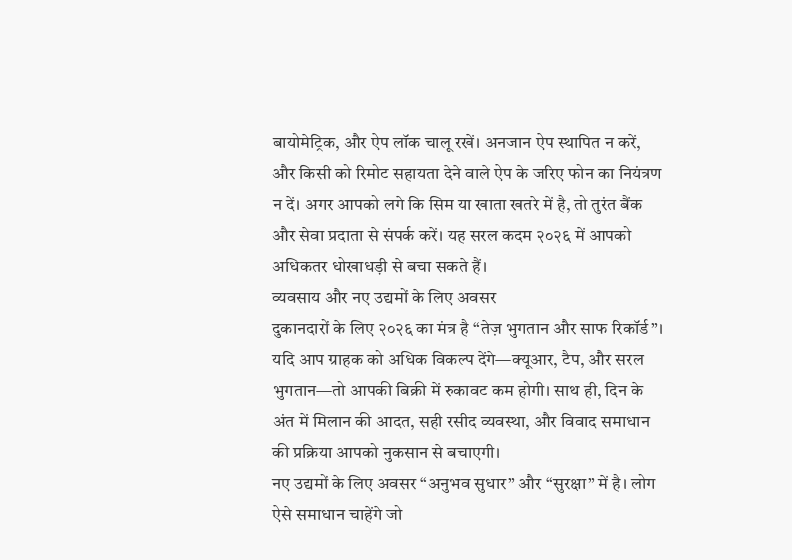बायोमेट्रिक, और ऐप लॉक चालू रखें। अनजान ऐप स्थापित न करें, और किसी को रिमोट सहायता देने वाले ऐप के जरिए फोन का नियंत्रण न दें। अगर आपको लगे कि सिम या खाता खतरे में है, तो तुरंत बैंक और सेवा प्रदाता से संपर्क करें। यह सरल कदम २०२६ में आपको अधिकतर धोखाधड़ी से बचा सकते हैं।
व्यवसाय और नए उद्यमों के लिए अवसर
दुकानदारों के लिए २०२६ का मंत्र है “तेज़ भुगतान और साफ रिकॉर्ड”। यदि आप ग्राहक को अधिक विकल्प देंगे—क्यूआर, टैप, और सरल भुगतान—तो आपकी बिक्री में रुकावट कम होगी। साथ ही, दिन के अंत में मिलान की आदत, सही रसीद व्यवस्था, और विवाद समाधान की प्रक्रिया आपको नुकसान से बचाएगी।
नए उद्यमों के लिए अवसर “अनुभव सुधार” और “सुरक्षा” में है। लोग ऐसे समाधान चाहेंगे जो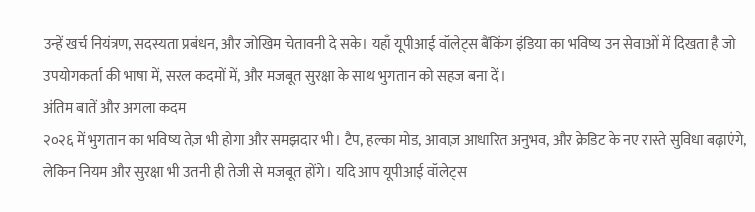उन्हें खर्च नियंत्रण, सदस्यता प्रबंधन, और जोखिम चेतावनी दे सके। यहाँ यूपीआई वॉलेट्स बैंकिंग इंडिया का भविष्य उन सेवाओं में दिखता है जो उपयोगकर्ता की भाषा में, सरल कदमों में, और मजबूत सुरक्षा के साथ भुगतान को सहज बना दें।
अंतिम बातें और अगला कदम
२०२६ में भुगतान का भविष्य तेज़ भी होगा और समझदार भी। टैप, हल्का मोड, आवाज़ आधारित अनुभव, और क्रेडिट के नए रास्ते सुविधा बढ़ाएंगे, लेकिन नियम और सुरक्षा भी उतनी ही तेजी से मजबूत होंगे। यदि आप यूपीआई वॉलेट्स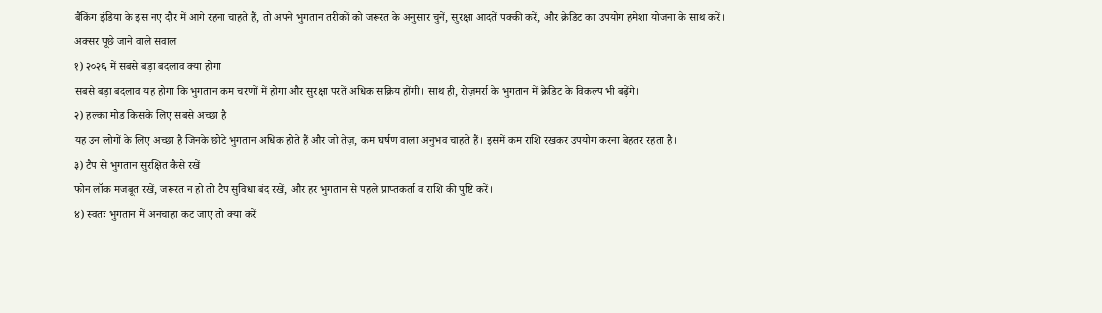बैंकिंग इंडिया के इस नए दौर में आगे रहना चाहते हैं, तो अपने भुगतान तरीकों को जरूरत के अनुसार चुनें, सुरक्षा आदतें पक्की करें, और क्रेडिट का उपयोग हमेशा योजना के साथ करें।
अक्सर पूछे जाने वाले सवाल
१) २०२६ में सबसे बड़ा बदलाव क्या होगा
सबसे बड़ा बदलाव यह होगा कि भुगतान कम चरणों में होगा और सुरक्षा परतें अधिक सक्रिय होंगी। साथ ही, रोज़मर्रा के भुगतान में क्रेडिट के विकल्प भी बढ़ेंगे।
२) हल्का मोड किसके लिए सबसे अच्छा है
यह उन लोगों के लिए अच्छा है जिनके छोटे भुगतान अधिक होते हैं और जो तेज़, कम घर्षण वाला अनुभव चाहते हैं। इसमें कम राशि रखकर उपयोग करना बेहतर रहता है।
३) टैप से भुगतान सुरक्षित कैसे रखें
फोन लॉक मजबूत रखें, जरूरत न हो तो टैप सुविधा बंद रखें, और हर भुगतान से पहले प्राप्तकर्ता व राशि की पुष्टि करें।
४) स्वतः भुगतान में अनचाहा कट जाए तो क्या करें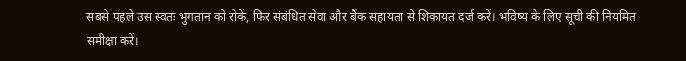सबसे पहले उस स्वतः भुगतान को रोकें, फिर संबंधित सेवा और बैंक सहायता से शिकायत दर्ज करें। भविष्य के लिए सूची की नियमित समीक्षा करें।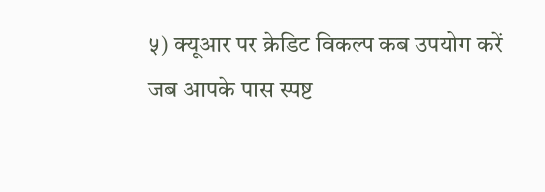५) क्यूआर पर क्रेडिट विकल्प कब उपयोग करें
जब आपके पास स्पष्ट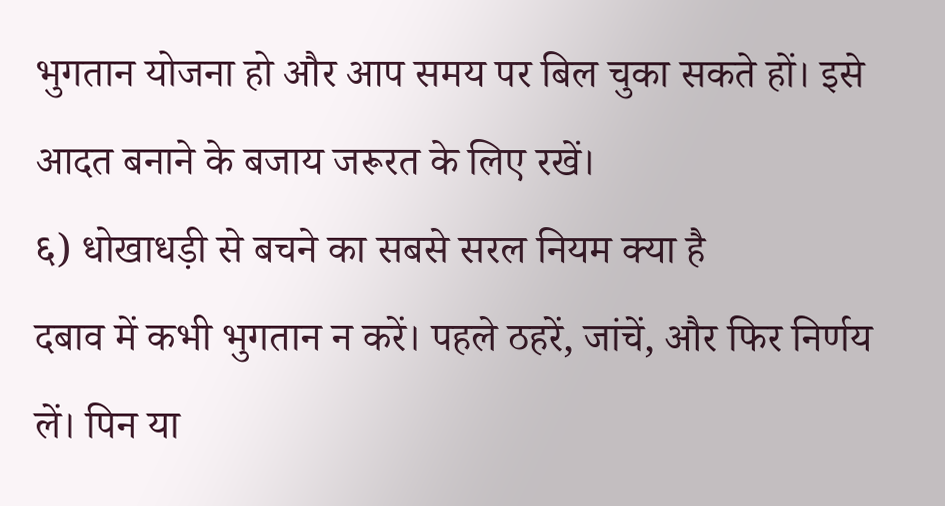भुगतान योजना हो और आप समय पर बिल चुका सकते हों। इसे आदत बनाने के बजाय जरूरत के लिए रखें।
६) धोखाधड़ी से बचने का सबसे सरल नियम क्या है
दबाव में कभी भुगतान न करें। पहले ठहरें, जांचें, और फिर निर्णय लें। पिन या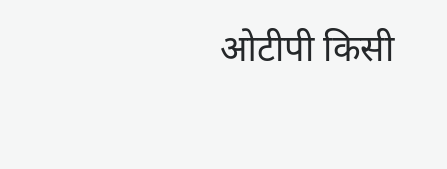ओटीपी किसी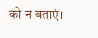को न बताएं।